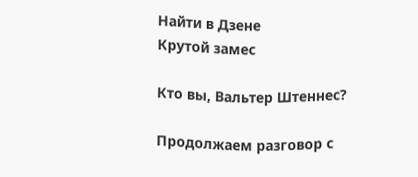Найти в Дзене
Крутой замес

Кто вы, Вальтер Штеннес?

Продолжаем разговор с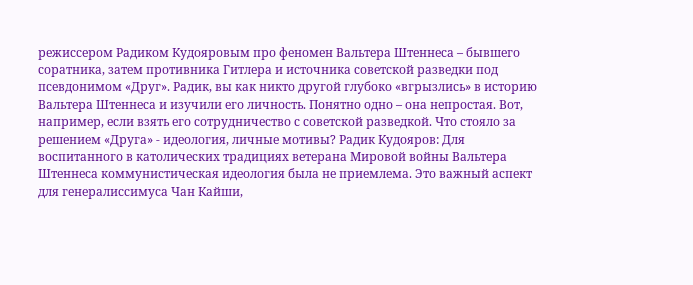режиссером Радиком Кудояровым про феномен Вальтера Штеннеса – бывшего соратника, затем противника Гитлера и источника советской разведки под псевдонимом «Друг». Радик, вы как никто другой глубоко «вгрызлись» в историю Вальтера Штеннеса и изучили его личность. Понятно одно – она непростая. Вот, например, если взять его сотрудничество с советской разведкой. Что стояло за решением «Друга» - идеология, личные мотивы? Радик Кудояров: Для воспитанного в католических традициях ветерана Мировой войны Вальтера Штеннеса коммунистическая идеология была не приемлема. Это важный аспект для генералиссимуса Чан Кайши,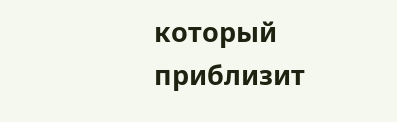который приблизит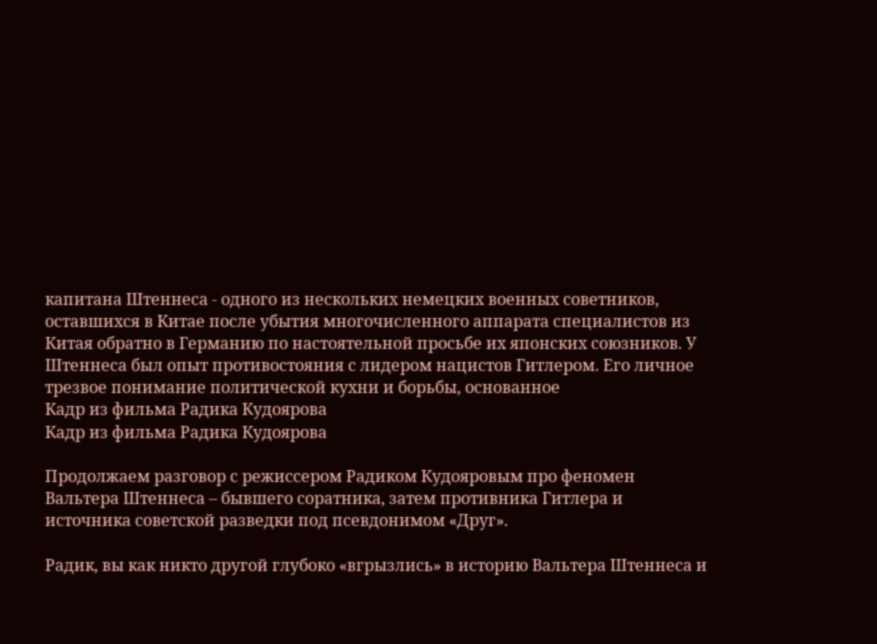капитана Штеннеса - одного из нескольких немецких военных советников, оставшихся в Китае после убытия многочисленного аппарата специалистов из Китая обратно в Германию по настоятельной просьбе их японских союзников. У Штеннеса был опыт противостояния с лидером нацистов Гитлером. Его личное трезвое понимание политической кухни и борьбы, основанное
Кадр из фильма Радика Кудоярова
Кадр из фильма Радика Кудоярова

Продолжаем разговор с режиссером Радиком Кудояровым про феномен Вальтера Штеннеса – бывшего соратника, затем противника Гитлера и источника советской разведки под псевдонимом «Друг».

Радик, вы как никто другой глубоко «вгрызлись» в историю Вальтера Штеннеса и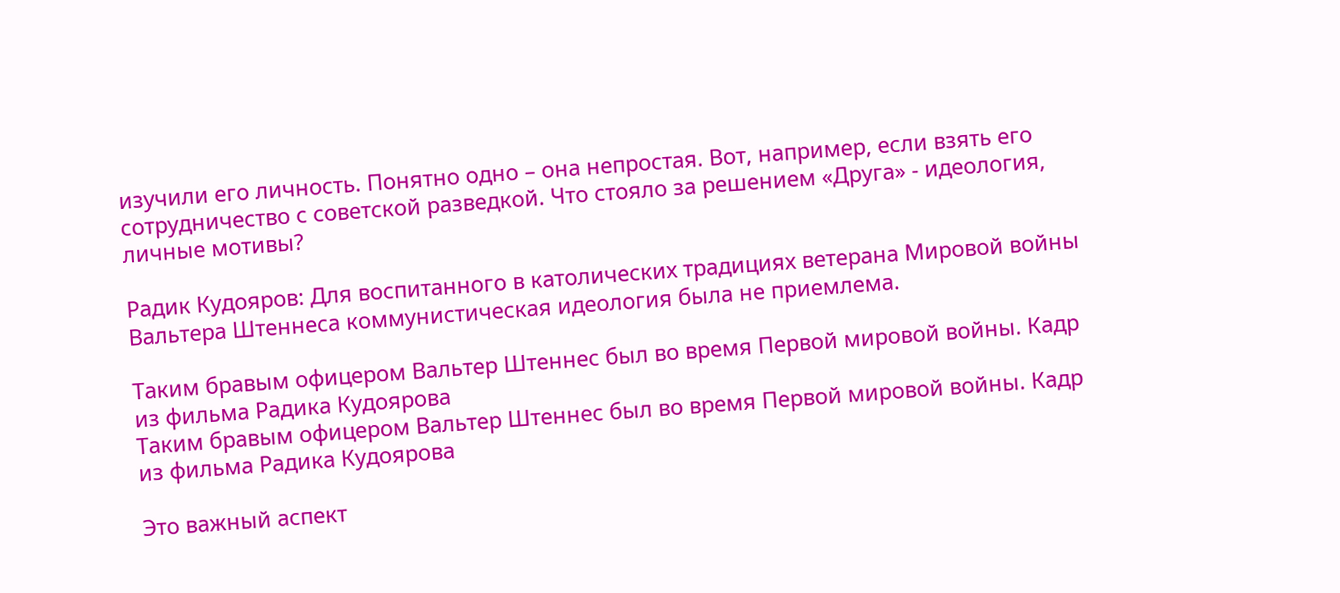изучили его личность. Понятно одно – она непростая. Вот, например, если взять его сотрудничество с советской разведкой. Что стояло за решением «Друга» - идеология, личные мотивы?

Радик Кудояров: Для воспитанного в католических традициях ветерана Мировой войны Вальтера Штеннеса коммунистическая идеология была не приемлема.

Таким бравым офицером Вальтер Штеннес был во время Первой мировой войны. Кадр из фильма Радика Кудоярова
Таким бравым офицером Вальтер Штеннес был во время Первой мировой войны. Кадр из фильма Радика Кудоярова

Это важный аспект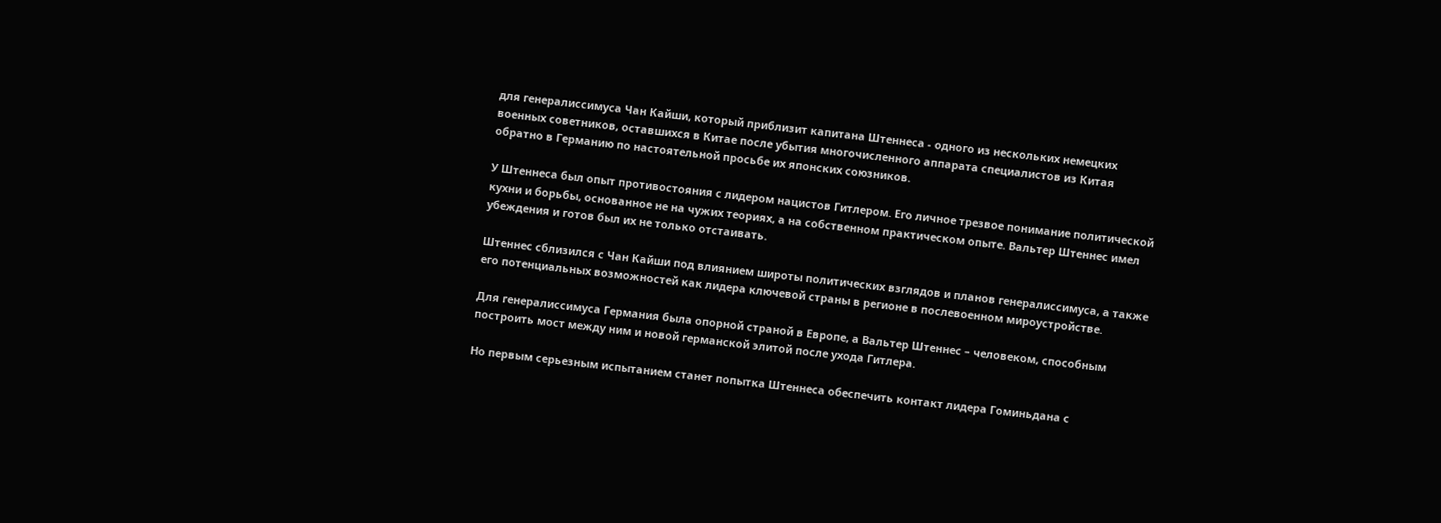для генералиссимуса Чан Кайши, который приблизит капитана Штеннеса - одного из нескольких немецких военных советников, оставшихся в Китае после убытия многочисленного аппарата специалистов из Китая обратно в Германию по настоятельной просьбе их японских союзников.

У Штеннеса был опыт противостояния с лидером нацистов Гитлером. Его личное трезвое понимание политической кухни и борьбы, основанное не на чужих теориях, а на собственном практическом опыте. Вальтер Штеннес имел убеждения и готов был их не только отстаивать.

Штеннес сблизился с Чан Кайши под влиянием широты политических взглядов и планов генералиссимуса, а также его потенциальных возможностей как лидера ключевой страны в регионе в послевоенном мироустройстве.

Для генералиссимуса Германия была опорной страной в Европе, а Вальтер Штеннес – человеком, способным построить мост между ним и новой германской элитой после ухода Гитлера.

Но первым серьезным испытанием станет попытка Штеннеса обеспечить контакт лидера Гоминьдана с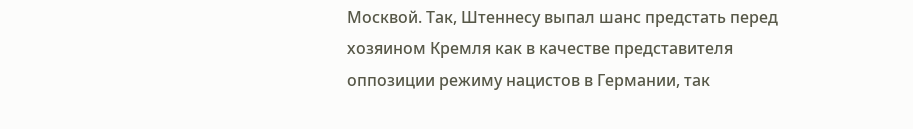Москвой. Так, Штеннесу выпал шанс предстать перед хозяином Кремля как в качестве представителя оппозиции режиму нацистов в Германии, так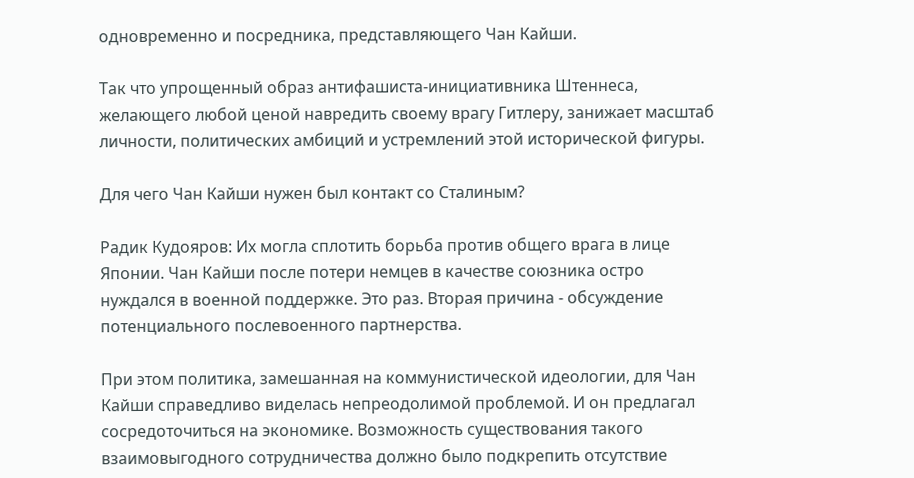одновременно и посредника, представляющего Чан Кайши.

Так что упрощенный образ антифашиста-инициативника Штеннеса, желающего любой ценой навредить своему врагу Гитлеру, занижает масштаб личности, политических амбиций и устремлений этой исторической фигуры.

Для чего Чан Кайши нужен был контакт со Сталиным?

Радик Кудояров: Их могла сплотить борьба против общего врага в лице Японии. Чан Кайши после потери немцев в качестве союзника остро нуждался в военной поддержке. Это раз. Вторая причина - обсуждение потенциального послевоенного партнерства.

При этом политика, замешанная на коммунистической идеологии, для Чан Кайши справедливо виделась непреодолимой проблемой. И он предлагал сосредоточиться на экономике. Возможность существования такого взаимовыгодного сотрудничества должно было подкрепить отсутствие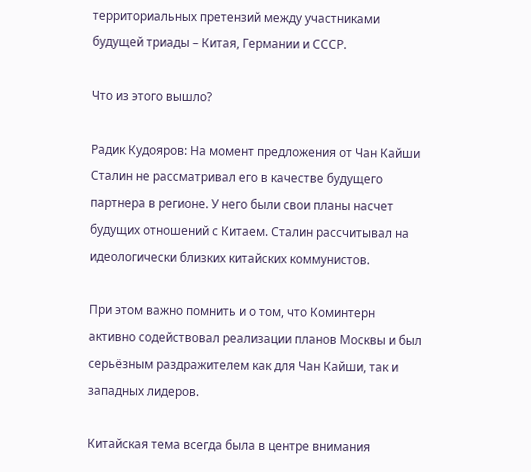территориальных претензий между участниками будущей триады – Китая, Германии и СССР.

Что из этого вышло?

Радик Кудояров: На момент предложения от Чан Кайши Сталин не рассматривал его в качестве будущего партнера в регионе. У него были свои планы насчет будущих отношений с Китаем. Сталин рассчитывал на идеологически близких китайских коммунистов.

При этом важно помнить и о том, что Коминтерн активно содействовал реализации планов Москвы и был серьёзным раздражителем как для Чан Кайши, так и западных лидеров.

Китайская тема всегда была в центре внимания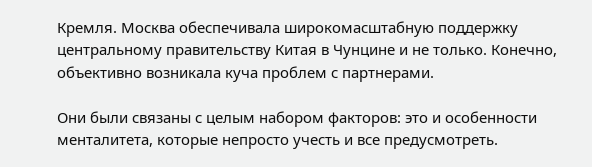Кремля. Москва обеспечивала широкомасштабную поддержку центральному правительству Китая в Чунцине и не только. Конечно, объективно возникала куча проблем с партнерами.

Они были связаны с целым набором факторов: это и особенности менталитета, которые непросто учесть и все предусмотреть.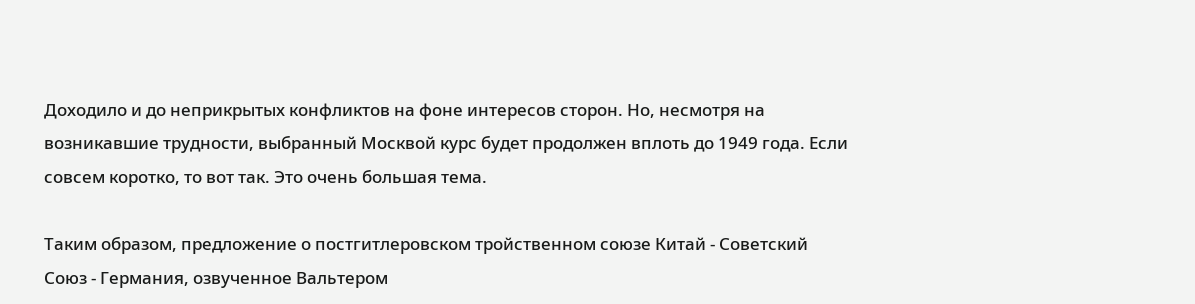Доходило и до неприкрытых конфликтов на фоне интересов сторон. Но, несмотря на возникавшие трудности, выбранный Москвой курс будет продолжен вплоть до 1949 года. Если совсем коротко, то вот так. Это очень большая тема.

Таким образом, предложение о постгитлеровском тройственном союзе Китай - Советский Союз - Германия, озвученное Вальтером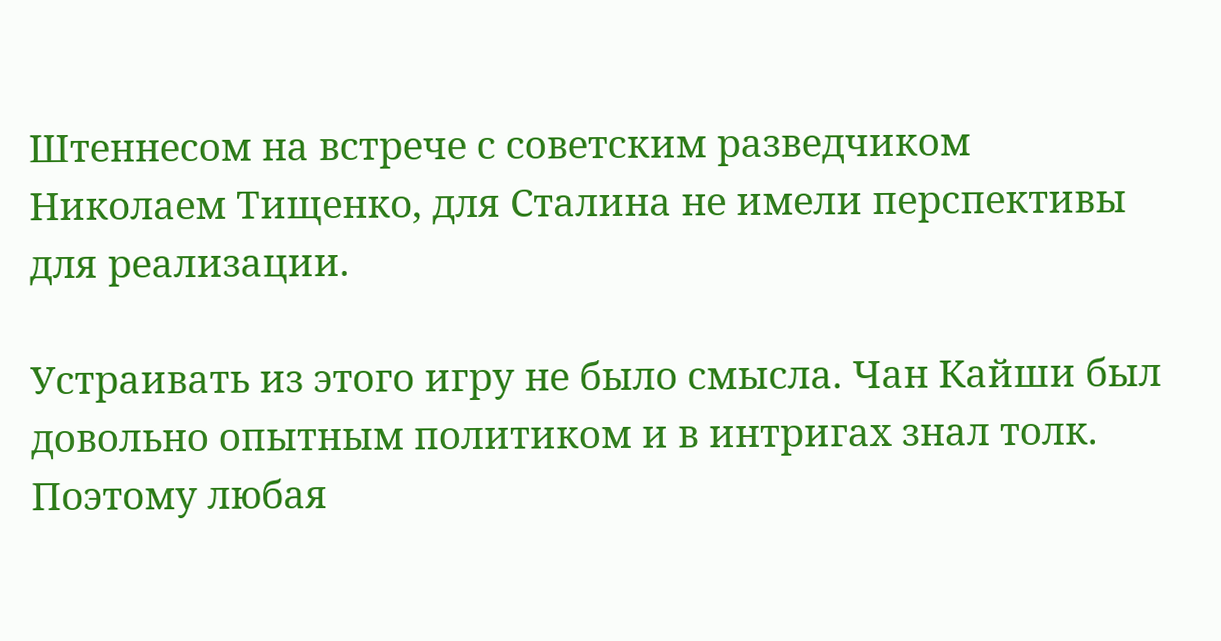Штеннесом на встрече с советским разведчиком Николаем Тищенко, для Сталина не имели перспективы для реализации.

Устраивать из этого игру не было смысла. Чан Кайши был довольно опытным политиком и в интригах знал толк. Поэтому любая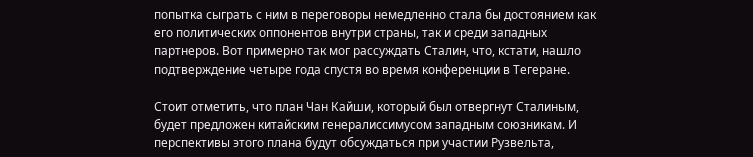попытка сыграть с ним в переговоры немедленно стала бы достоянием как его политических оппонентов внутри страны, так и среди западных партнеров. Вот примерно так мог рассуждать Сталин, что, кстати, нашло подтверждение четыре года спустя во время конференции в Тегеране.

Стоит отметить, что план Чан Кайши, который был отвергнут Сталиным, будет предложен китайским генералиссимусом западным союзникам. И перспективы этого плана будут обсуждаться при участии Рузвельта,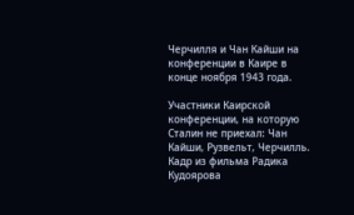Черчилля и Чан Кайши на конференции в Каире в конце ноября 1943 года.

Участники Каирской конференции, на которую Сталин не приехал: Чан Кайши, Рузвельт, Черчилль. Кадр из фильма Радика Кудоярова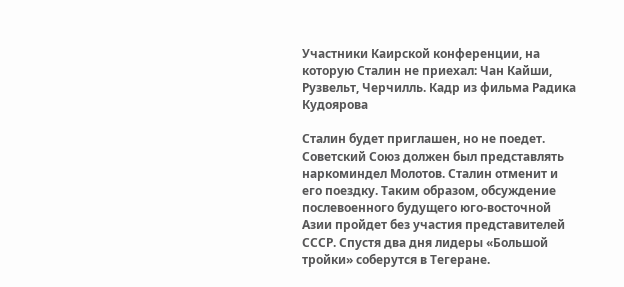Участники Каирской конференции, на которую Сталин не приехал: Чан Кайши, Рузвельт, Черчилль. Кадр из фильма Радика Кудоярова

Сталин будет приглашен, но не поедет. Советский Союз должен был представлять наркоминдел Молотов. Сталин отменит и его поездку. Таким образом, обсуждение послевоенного будущего юго-восточной Азии пройдет без участия представителей СССР. Спустя два дня лидеры «Большой тройки» соберутся в Тегеране.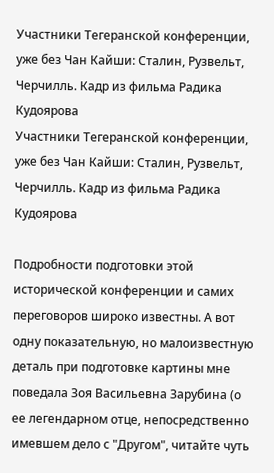Участники Тегеранской конференции, уже без Чан Кайши: Сталин, Рузвельт, Черчилль. Кадр из фильма Радика Кудоярова
Участники Тегеранской конференции, уже без Чан Кайши: Сталин, Рузвельт, Черчилль. Кадр из фильма Радика Кудоярова

Подробности подготовки этой исторической конференции и самих переговоров широко известны. А вот одну показательную, но малоизвестную деталь при подготовке картины мне поведала Зоя Васильевна Зарубина (о ее легендарном отце, непосредственно имевшем дело с "Другом", читайте чуть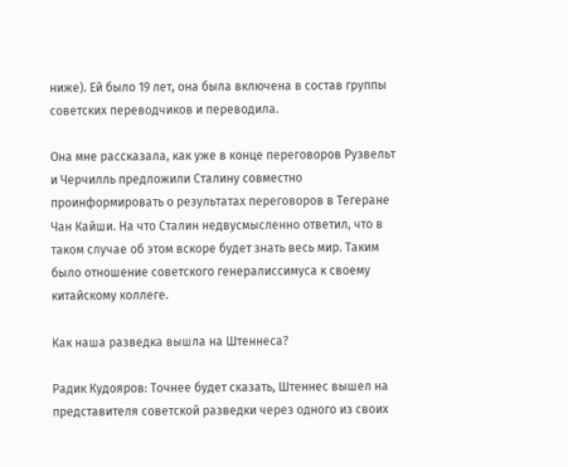ниже). Ей было 19 лет, она была включена в состав группы советских переводчиков и переводила.

Она мне рассказала, как уже в конце переговоров Рузвельт и Черчилль предложили Сталину совместно проинформировать о результатах переговоров в Тегеране Чан Кайши. На что Сталин недвусмысленно ответил, что в таком случае об этом вскоре будет знать весь мир. Таким было отношение советского генералиссимуса к своему китайскому коллеге.

Как наша разведка вышла на Штеннеса?

Радик Кудояров: Точнее будет сказать, Штеннес вышел на представителя советской разведки через одного из своих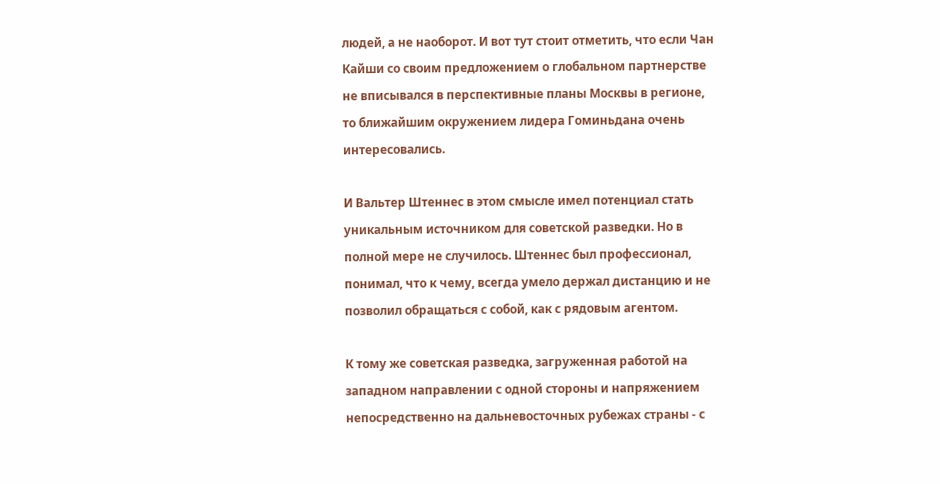людей, а не наоборот. И вот тут стоит отметить, что если Чан Кайши со своим предложением о глобальном партнерстве не вписывался в перспективные планы Москвы в регионе, то ближайшим окружением лидера Гоминьдана очень интересовались.

И Вальтер Штеннес в этом смысле имел потенциал стать уникальным источником для советской разведки. Но в полной мере не случилось. Штеннес был профессионал, понимал, что к чему, всегда умело держал дистанцию и не позволил обращаться с собой, как с рядовым агентом.

К тому же советская разведка, загруженная работой на западном направлении с одной стороны и напряжением непосредственно на дальневосточных рубежах страны - с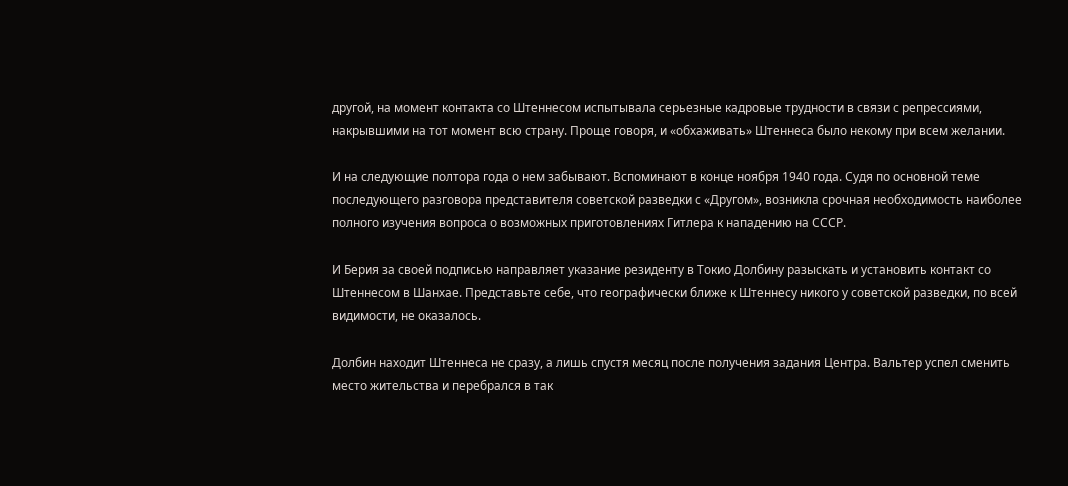другой, на момент контакта со Штеннесом испытывала серьезные кадровые трудности в связи с репрессиями, накрывшими на тот момент всю страну. Проще говоря, и «обхаживать» Штеннеса было некому при всем желании.

И на следующие полтора года о нем забывают. Вспоминают в конце ноября 1940 года. Судя по основной теме последующего разговора представителя советской разведки с «Другом», возникла срочная необходимость наиболее полного изучения вопроса о возможных приготовлениях Гитлера к нападению на СССР.

И Берия за своей подписью направляет указание резиденту в Токио Долбину разыскать и установить контакт со Штеннесом в Шанхае. Представьте себе, что географически ближе к Штеннесу никого у советской разведки, по всей видимости, не оказалось.

Долбин находит Штеннеса не сразу, а лишь спустя месяц после получения задания Центра. Вальтер успел сменить место жительства и перебрался в так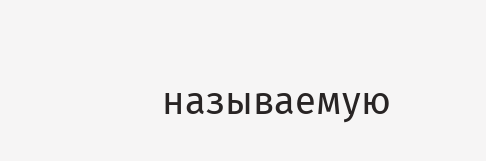называемую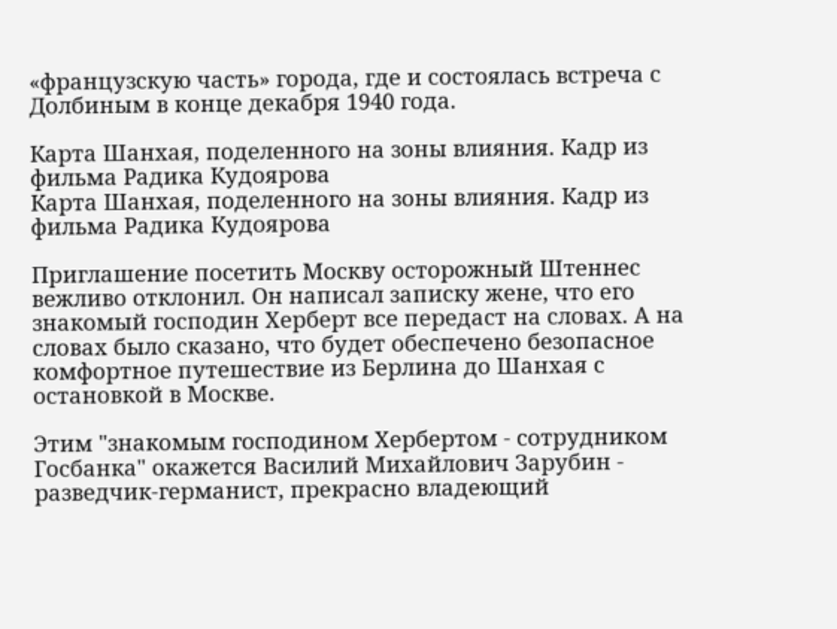«французскую часть» города, где и состоялась встреча с Долбиным в конце декабря 1940 года.

Карта Шанхая, поделенного на зоны влияния. Кадр из фильма Радика Кудоярова
Карта Шанхая, поделенного на зоны влияния. Кадр из фильма Радика Кудоярова

Приглашение посетить Москву осторожный Штеннес вежливо отклонил. Он написал записку жене, что его знакомый господин Херберт все передаст на словах. А на словах было сказано, что будет обеспечено безопасное комфортное путешествие из Берлина до Шанхая с остановкой в Москве.

Этим "знакомым господином Хербертом - сотрудником Госбанка" окажется Василий Михайлович Зарубин - разведчик-германист, прекрасно владеющий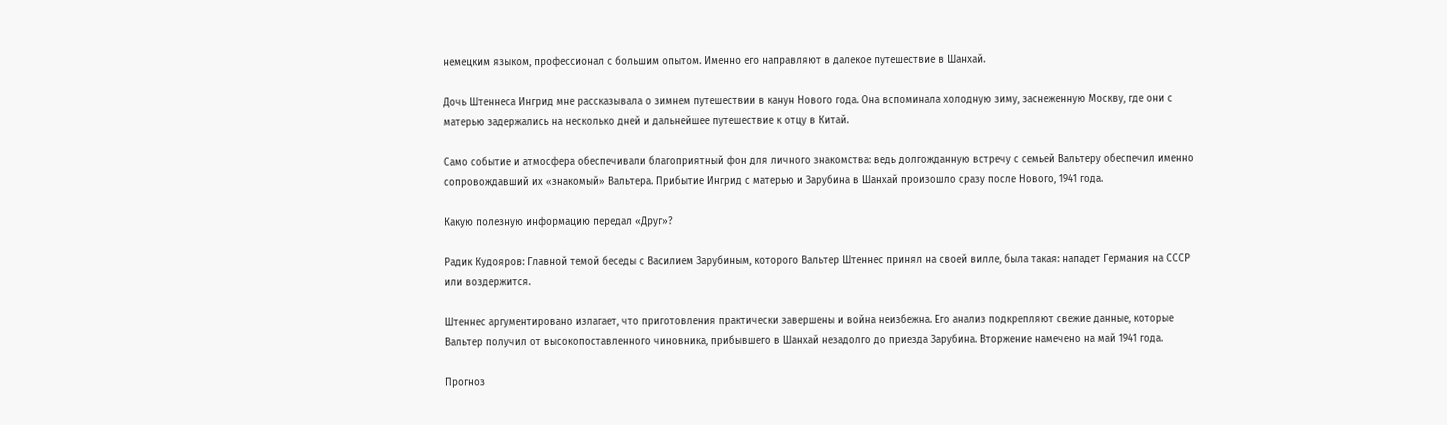немецким языком, профессионал с большим опытом. Именно его направляют в далекое путешествие в Шанхай.

Дочь Штеннеса Ингрид мне рассказывала о зимнем путешествии в канун Нового года. Она вспоминала холодную зиму, заснеженную Москву, где они с матерью задержались на несколько дней и дальнейшее путешествие к отцу в Китай.

Само событие и атмосфера обеспечивали благоприятный фон для личного знакомства: ведь долгожданную встречу с семьей Вальтеру обеспечил именно сопровождавший их «знакомый» Вальтера. Прибытие Ингрид с матерью и Зарубина в Шанхай произошло сразу после Нового, 1941 года.

Какую полезную информацию передал «Друг»?

Радик Кудояров: Главной темой беседы с Василием Зарубиным, которого Вальтер Штеннес принял на своей вилле, была такая: нападет Германия на СССР или воздержится.

Штеннес аргументировано излагает, что приготовления практически завершены и война неизбежна. Его анализ подкрепляют свежие данные, которые Вальтер получил от высокопоставленного чиновника, прибывшего в Шанхай незадолго до приезда Зарубина. Вторжение намечено на май 1941 года.

Прогноз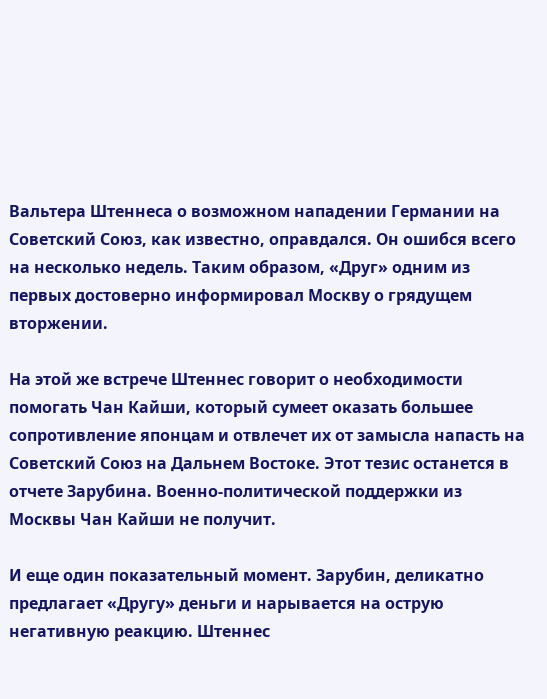Вальтера Штеннеса о возможном нападении Германии на Советский Союз, как известно, оправдался. Он ошибся всего на несколько недель. Таким образом, «Друг» одним из первых достоверно информировал Москву о грядущем вторжении.

На этой же встрече Штеннес говорит о необходимости помогать Чан Кайши, который сумеет оказать большее сопротивление японцам и отвлечет их от замысла напасть на Советский Союз на Дальнем Востоке. Этот тезис останется в отчете Зарубина. Военно-политической поддержки из Москвы Чан Кайши не получит.

И еще один показательный момент. Зарубин, деликатно предлагает «Другу» деньги и нарывается на острую негативную реакцию. Штеннес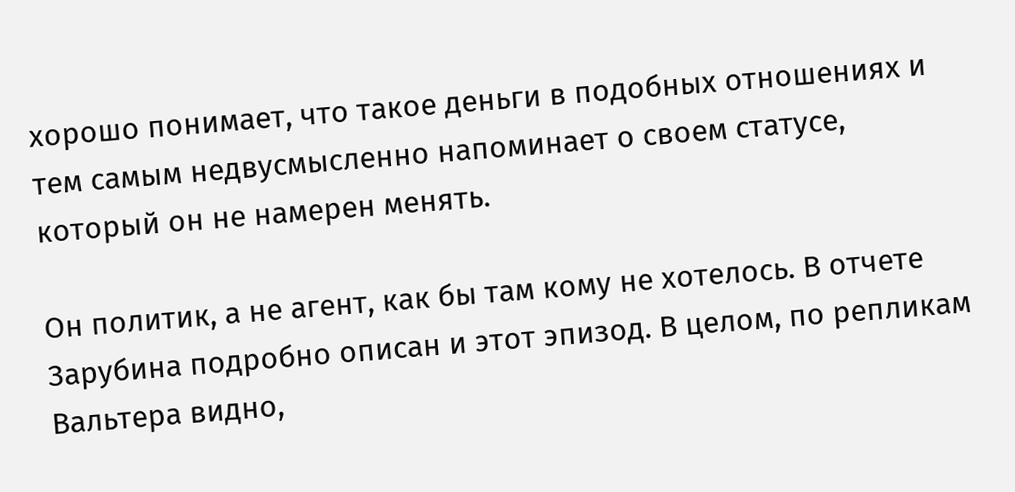хорошо понимает, что такое деньги в подобных отношениях и тем самым недвусмысленно напоминает о своем статусе, который он не намерен менять.

Он политик, а не агент, как бы там кому не хотелось. В отчете Зарубина подробно описан и этот эпизод. В целом, по репликам Вальтера видно,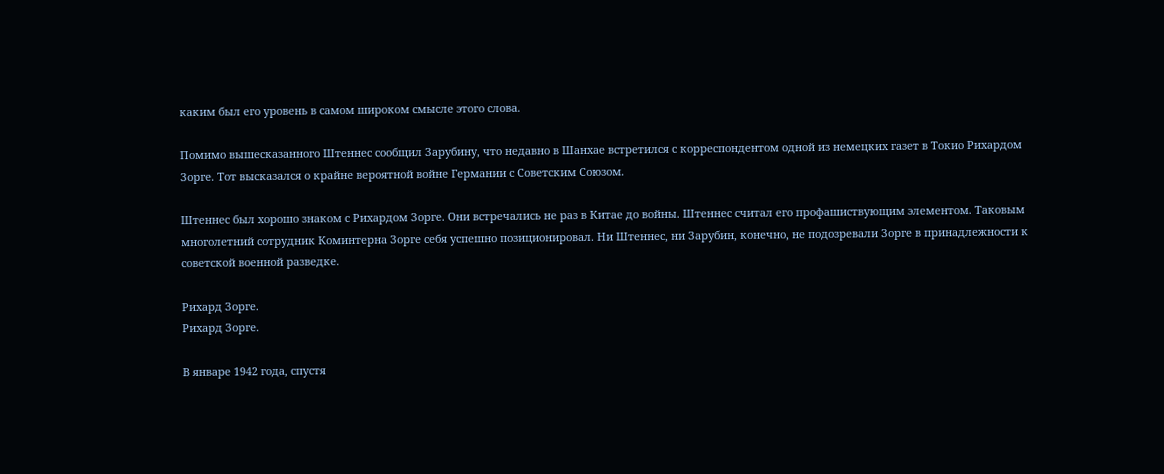каким был его уровень в самом широком смысле этого слова.

Помимо вышесказанного Штеннес сообщил Зарубину, что недавно в Шанхае встретился с корреспондентом одной из немецких газет в Токио Рихардом Зорге. Тот высказался о крайне вероятной войне Германии с Советским Союзом.

Штеннес был хорошо знаком с Рихардом Зорге. Они встречались не раз в Китае до войны. Штеннес считал его профашиствующим элементом. Таковым многолетний сотрудник Коминтерна Зорге себя успешно позиционировал. Ни Штеннес, ни Зарубин, конечно, не подозревали Зорге в принадлежности к советской военной разведке.

Рихард Зорге.
Рихард Зорге.

В январе 1942 года, спустя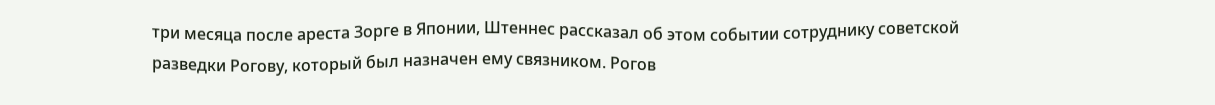три месяца после ареста Зорге в Японии, Штеннес рассказал об этом событии сотруднику советской разведки Рогову, который был назначен ему связником. Рогов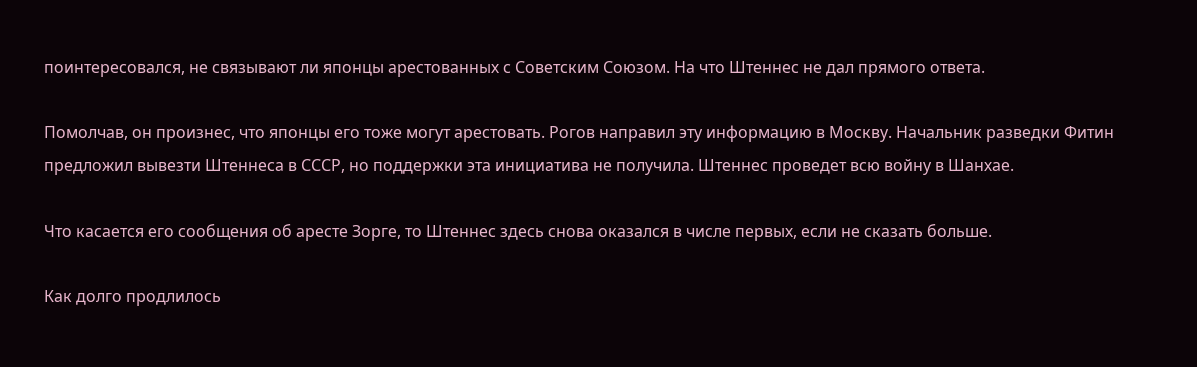поинтересовался, не связывают ли японцы арестованных с Советским Союзом. На что Штеннес не дал прямого ответа.

Помолчав, он произнес, что японцы его тоже могут арестовать. Рогов направил эту информацию в Москву. Начальник разведки Фитин предложил вывезти Штеннеса в СССР, но поддержки эта инициатива не получила. Штеннес проведет всю войну в Шанхае.

Что касается его сообщения об аресте Зорге, то Штеннес здесь снова оказался в числе первых, если не сказать больше.

Как долго продлилось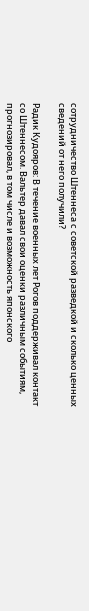сотрудничество Штеннеса с советской разведкой и сколько ценных сведений от него получили?

Радик Кудояров: В течение военных лет Рогов поддерживал контакт со Штеннесом. Вальтер давал свои оценки различным событиям, прогнозировал, в том числе и возможность японского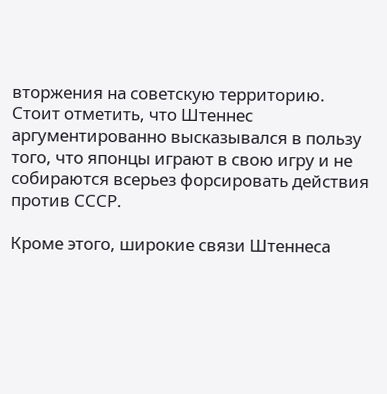вторжения на советскую территорию. Стоит отметить, что Штеннес аргументированно высказывался в пользу того, что японцы играют в свою игру и не собираются всерьез форсировать действия против СССР.

Кроме этого, широкие связи Штеннеса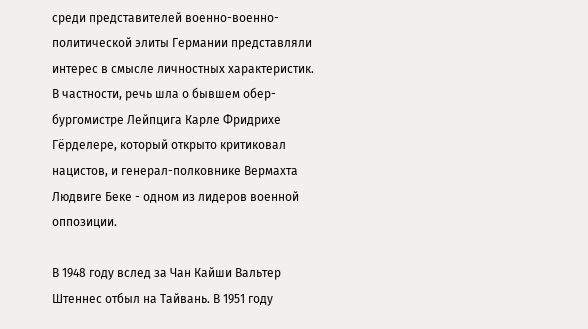среди представителей военно-военно-политической элиты Германии представляли интерес в смысле личностных характеристик. В частности, речь шла о бывшем обер-бургомистре Лейпцига Карле Фридрихе Гёрделере, который открыто критиковал нацистов, и генерал-полковнике Вермахта Людвиге Беке - одном из лидеров военной оппозиции.

В 1948 году вслед за Чан Кайши Вальтер Штеннес отбыл на Тайвань. В 1951 году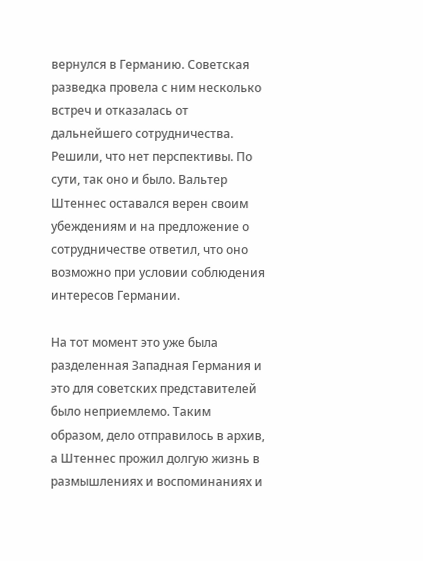вернулся в Германию. Советская разведка провела с ним несколько встреч и отказалась от дальнейшего сотрудничества. Решили, что нет перспективы. По сути, так оно и было. Вальтер Штеннес оставался верен своим убеждениям и на предложение о сотрудничестве ответил, что оно возможно при условии соблюдения интересов Германии.

На тот момент это уже была разделенная Западная Германия и это для советских представителей было неприемлемо. Таким образом, дело отправилось в архив, а Штеннес прожил долгую жизнь в размышлениях и воспоминаниях и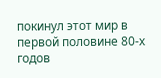покинул этот мир в первой половине 80-х годов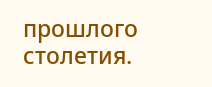прошлого столетия.